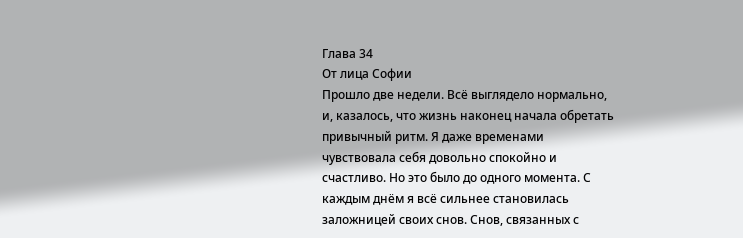Глава 34
От лица Софии
Прошло две недели. Всё выглядело нормально, и, казалось, что жизнь наконец начала обретать привычный ритм. Я даже временами чувствовала себя довольно спокойно и счастливо. Но это было до одного момента. С каждым днём я всё сильнее становилась заложницей своих снов. Снов, связанных с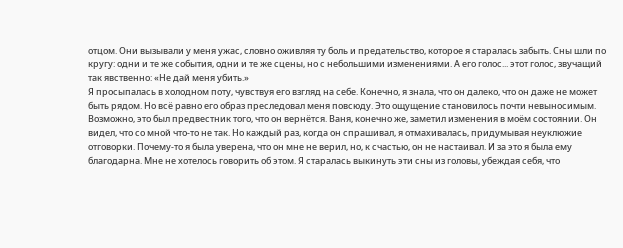отцом. Они вызывали у меня ужас, словно оживляя ту боль и предательство, которое я старалась забыть. Сны шли по кругу: одни и те же события, одни и те же сцены, но с небольшими изменениями. А его голос... этот голос, звучащий так явственно: «Не дай меня убить.»
Я просыпалась в холодном поту, чувствуя его взгляд на себе. Конечно, я знала, что он далеко, что он даже не может быть рядом. Но всё равно его образ преследовал меня повсюду. Это ощущение становилось почти невыносимым. Возможно, это был предвестник того, что он вернётся. Ваня, конечно же, заметил изменения в моём состоянии. Он видел, что со мной что-то не так. Но каждый раз, когда он спрашивал, я отмахивалась, придумывая неуклюжие отговорки. Почему-то я была уверена, что он мне не верил, но, к счастью, он не настаивал. И за это я была ему благодарна. Мне не хотелось говорить об этом. Я старалась выкинуть эти сны из головы, убеждая себя, что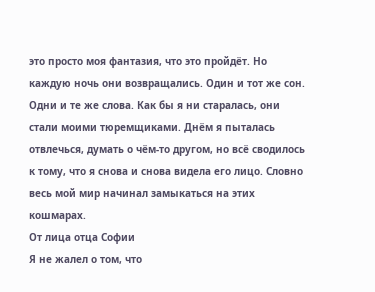это просто моя фантазия, что это пройдёт. Но каждую ночь они возвращались. Один и тот же сон. Одни и те же слова. Как бы я ни старалась, они стали моими тюремщиками. Днём я пыталась отвлечься, думать о чём-то другом, но всё сводилось к тому, что я снова и снова видела его лицо. Словно весь мой мир начинал замыкаться на этих кошмарах.
От лица отца Софии
Я не жалел о том, что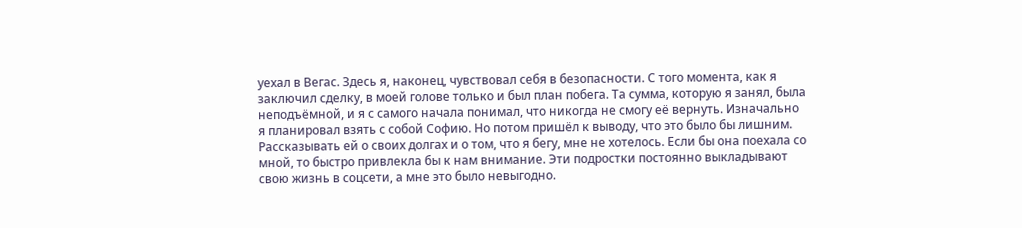уехал в Вегас. Здесь я, наконец, чувствовал себя в безопасности. С того момента, как я заключил сделку, в моей голове только и был план побега. Та сумма, которую я занял, была неподъёмной, и я с самого начала понимал, что никогда не смогу её вернуть. Изначально я планировал взять с собой Софию. Но потом пришёл к выводу, что это было бы лишним. Рассказывать ей о своих долгах и о том, что я бегу, мне не хотелось. Если бы она поехала со мной, то быстро привлекла бы к нам внимание. Эти подростки постоянно выкладывают свою жизнь в соцсети, а мне это было невыгодно.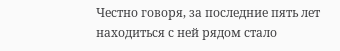Честно говоря, за последние пять лет находиться с ней рядом стало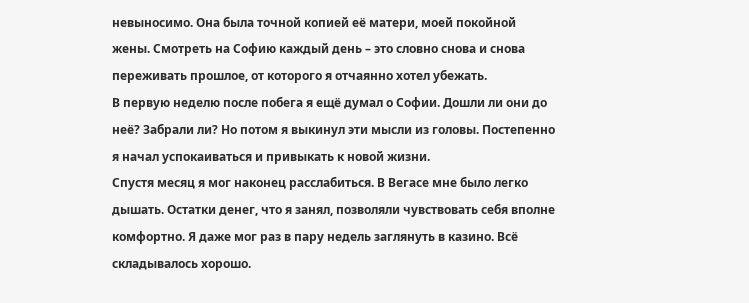невыносимо. Она была точной копией её матери, моей покойной жены. Смотреть на Софию каждый день – это словно снова и снова переживать прошлое, от которого я отчаянно хотел убежать.
В первую неделю после побега я ещё думал о Софии. Дошли ли они до неё? Забрали ли? Но потом я выкинул эти мысли из головы. Постепенно я начал успокаиваться и привыкать к новой жизни.
Спустя месяц я мог наконец расслабиться. В Вегасе мне было легко дышать. Остатки денег, что я занял, позволяли чувствовать себя вполне комфортно. Я даже мог раз в пару недель заглянуть в казино. Всё складывалось хорошо.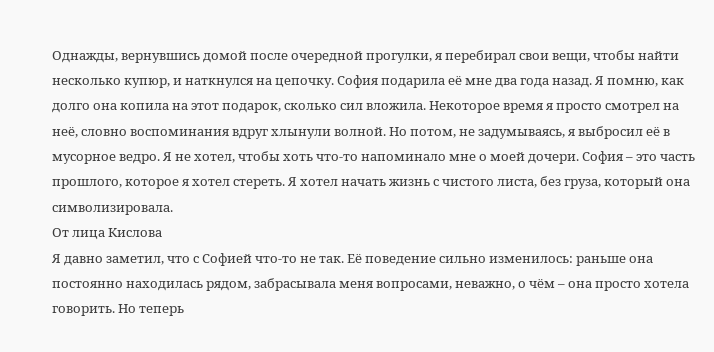Однажды, вернувшись домой после очередной прогулки, я перебирал свои вещи, чтобы найти несколько купюр, и наткнулся на цепочку. София подарила её мне два года назад. Я помню, как долго она копила на этот подарок, сколько сил вложила. Некоторое время я просто смотрел на неё, словно воспоминания вдруг хлынули волной. Но потом, не задумываясь, я выбросил её в мусорное ведро. Я не хотел, чтобы хоть что-то напоминало мне о моей дочери. София – это часть прошлого, которое я хотел стереть. Я хотел начать жизнь с чистого листа, без груза, который она символизировала.
От лица Кислова
Я давно заметил, что с Софией что-то не так. Её поведение сильно изменилось: раньше она постоянно находилась рядом, забрасывала меня вопросами, неважно, о чём – она просто хотела говорить. Но теперь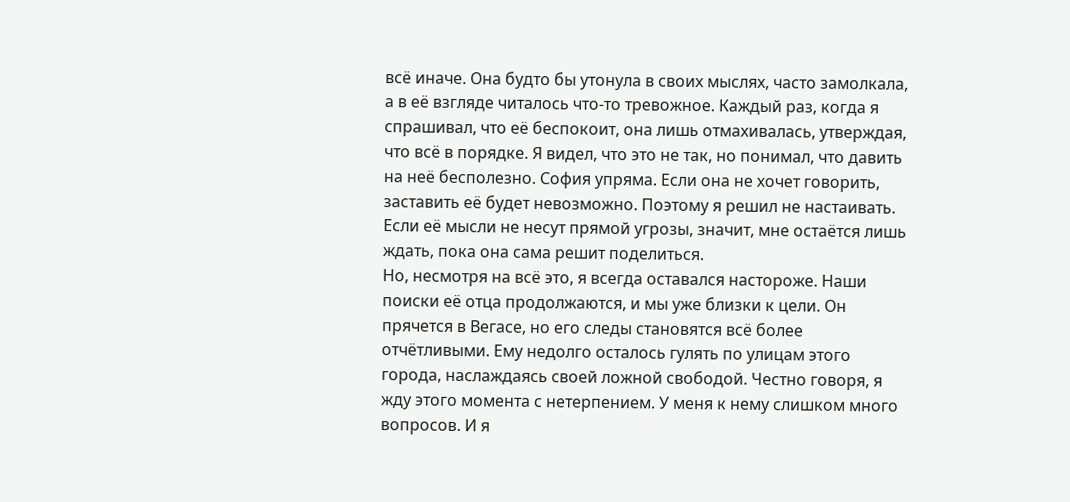всё иначе. Она будто бы утонула в своих мыслях, часто замолкала, а в её взгляде читалось что-то тревожное. Каждый раз, когда я спрашивал, что её беспокоит, она лишь отмахивалась, утверждая, что всё в порядке. Я видел, что это не так, но понимал, что давить на неё бесполезно. София упряма. Если она не хочет говорить, заставить её будет невозможно. Поэтому я решил не настаивать. Если её мысли не несут прямой угрозы, значит, мне остаётся лишь ждать, пока она сама решит поделиться.
Но, несмотря на всё это, я всегда оставался настороже. Наши поиски её отца продолжаются, и мы уже близки к цели. Он прячется в Вегасе, но его следы становятся всё более отчётливыми. Ему недолго осталось гулять по улицам этого города, наслаждаясь своей ложной свободой. Честно говоря, я жду этого момента с нетерпением. У меня к нему слишком много вопросов. И я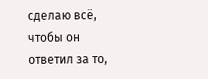сделаю всё, чтобы он ответил за то,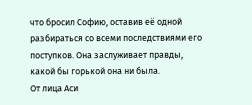что бросил Софию, оставив её одной разбираться со всеми последствиями его поступков. Она заслуживает правды, какой бы горькой она ни была.
От лица Аси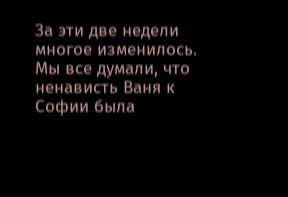За эти две недели многое изменилось. Мы все думали, что ненависть Ваня к Софии была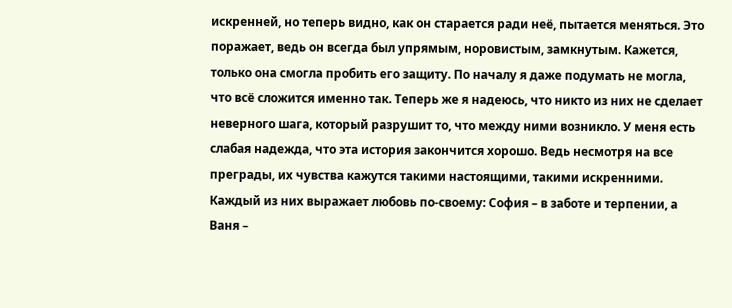искренней, но теперь видно, как он старается ради неё, пытается меняться. Это поражает, ведь он всегда был упрямым, норовистым, замкнутым. Кажется, только она смогла пробить его защиту. По началу я даже подумать не могла, что всё сложится именно так. Теперь же я надеюсь, что никто из них не сделает неверного шага, который разрушит то, что между ними возникло. У меня есть слабая надежда, что эта история закончится хорошо. Ведь несмотря на все преграды, их чувства кажутся такими настоящими, такими искренними. Каждый из них выражает любовь по-своему: София – в заботе и терпении, а Ваня –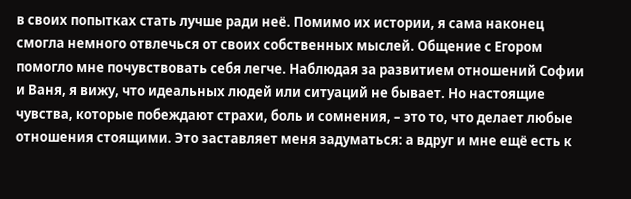в своих попытках стать лучше ради неё. Помимо их истории, я сама наконец смогла немного отвлечься от своих собственных мыслей. Общение с Егором помогло мне почувствовать себя легче. Наблюдая за развитием отношений Софии и Ваня, я вижу, что идеальных людей или ситуаций не бывает. Но настоящие чувства, которые побеждают страхи, боль и сомнения, – это то, что делает любые отношения стоящими. Это заставляет меня задуматься: а вдруг и мне ещё есть к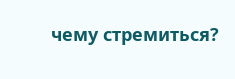чему стремиться?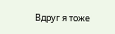Вдруг я тоже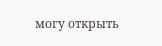могу открыть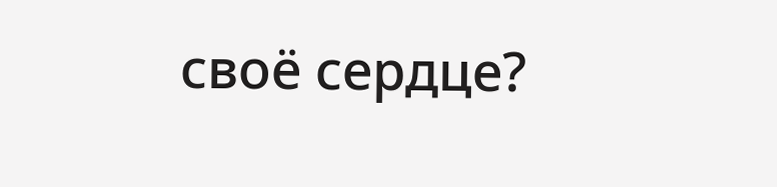своё сердце?